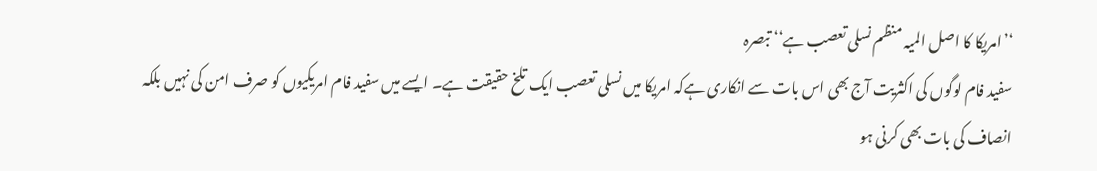‘’امریکا کا اصل المیہ منظم نسلی تعصب ہے‘‘ تبصرہ
سفید فام لوگوں کی اکثریت آج بھی اس بات سے انکاری ہےکہ امریکا میں نسلی تعصب ایک تلخ حقیقت ہے۔ ایسے میں سفید فام امریکیوں کو صرف امن کی نہیں بلکہ انصاف کی بات بھی کرنی ہو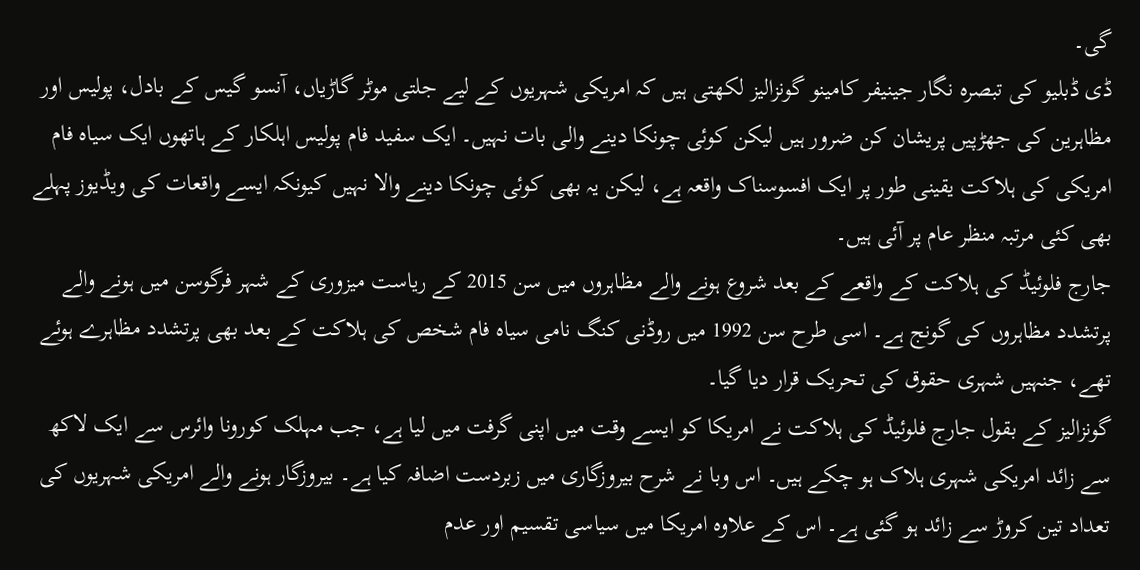گی۔
ڈی ڈبلیو کی تبصرہ نگار جینیفر کامینو گونزالیز لکھتی ہیں کہ امریکی شہریوں کے لیے جلتی موٹر گاڑیاں، آنسو گیس کے بادل، پولیس اور مظاہرین کی جھڑپیں پریشان کن ضرور ہیں لیکن کوئی چونکا دینے والی بات نہیں۔ ایک سفید فام پولیس اہلکار کے ہاتھوں ایک سیاہ فام امریکی کی ہلاکت یقینی طور پر ایک افسوسناک واقعہ ہے، لیکن یہ بھی کوئی چونکا دینے والا نہیں کیونکہ ایسے واقعات کی ویڈیوز پہلے بھی کئی مرتبہ منظر عام پر آئی ہیں۔
جارج فلوئیڈ کی ہلاکت کے واقعے کے بعد شروع ہونے والے مظاہروں میں سن 2015 کے ریاست میزوری کے شہر فرگوسن میں ہونے والے پرتشدد مظاہروں کی گونج ہے۔ اسی طرح سن 1992 میں روڈنی کنگ نامی سیاہ فام شخص کی ہلاکت کے بعد بھی پرتشدد مظاہرے ہوئے تھے، جنہیں شہری حقوق کی تحریک قرار دیا گیا۔
گونزالیز کے بقول جارج فلوئیڈ کی ہلاکت نے امریکا کو ایسے وقت میں اپنی گرفت میں لیا ہے، جب مہلک کورونا وائرس سے ایک لاکھ سے زائد امریکی شہری ہلاک ہو چکے ہیں۔ اس وبا نے شرح بیروزگاری میں زبردست اضافہ کیا ہے۔ بیروزگار ہونے والے امریکی شہریوں کی تعداد تین کروڑ سے زائد ہو گئی ہے۔ اس کے علاوہ امریکا میں سیاسی تقسیم اور عدم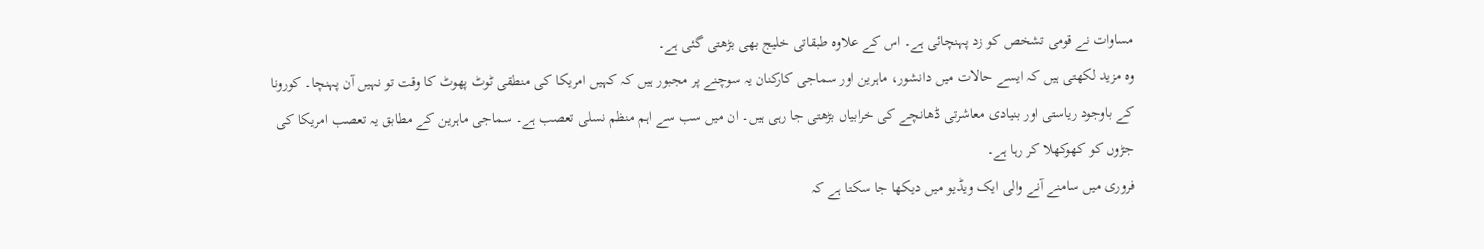مساوات نے قومی تشخص کو زد پہنچائی ہے۔ اس کے علاوہ طبقاتی خلیج بھی بڑھتی گئی ہے۔
وہ مزید لکھتی ہیں کہ ایسے حالات میں دانشور، ماہرین اور سماجی کارکنان یہ سوچنے پر مجبور ہیں کہ کہیں امریکا کی منطقی ٹوٹ پھوٹ کا وقت تو نہیں آن پہنچا۔ کورونا کے باوجود ریاستی اور بنیادی معاشرتی ڈھانچے کی خرابیاں بڑھتی جا رہی ہیں۔ ان میں سب سے اہم منظم نسلی تعصب ہے۔ سماجی ماہرین کے مطابق یہ تعصب امریکا کی جڑوں کو کھوکھلا کر رہا ہے۔
فروری میں سامنے آنے والی ایک ویڈیو میں دیکھا جا سکتا ہے کہ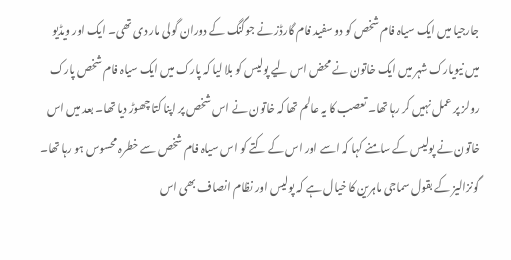جارجیا میں ایک سیاہ فام شخص کو دو سفید فام گارڈز نے جوگنگ کے دوران گولی مار دی تھی۔ ایک اور ویڈیو میں نیویارک شہر میں ایک خاتون نے محض اس لیے پولیس کو بلا لیا کہ پارک میں ایک سیاہ فام شخص پارک رولز پر عمل نہیں کر رہا تھا۔ تعصب کا یہ عالم تھا کہ خاتون نے اس شخص پر اپنا کتا چھوڑ دیا تھا۔ بعد میں اس خاتون نے پولیس کے سامنے کہا کہ اسے اور اس کے کتے کو اس سیاہ فام شخص سے خطرہ محسوس ہو رہا تھا۔
گونزالیز کے بقول سماجی ماہرین کا خیال ہے کہ پولیس اور نظام انصاف بھی اس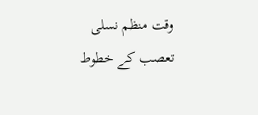وقت منظم نسلی تعصب کے خطوط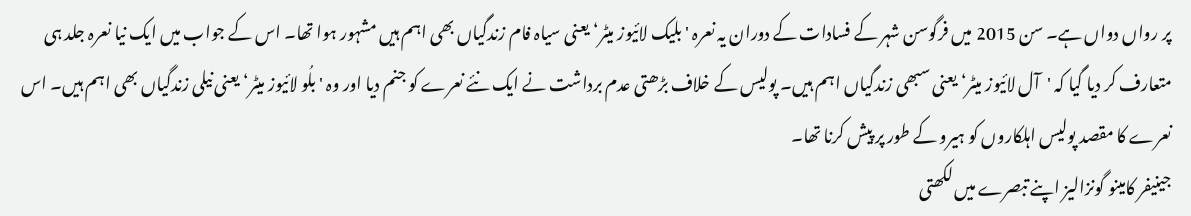پر رواں دواں ہے۔ سن 2015 میں فرگوسن شہر کے فسادات کے دوران یہ نعرہ 'بلیک لائیوز میٹر‘ یعنی سیاہ فام زندگیاں بھی اہم ہیں مشہور ہوا تھا۔ اس کے جواب میں ایک نیا نعرہ جلد ہی متعارف کر دیا گیا کہ 'آل لائیوز میٹر‘ یعنی سبھی زندگیاں اہم ہیں۔ پولیس کے خلاف بڑھتی عدم برداشت نے ایک نئے نعرے کو جنم دیا اور وہ 'بلُو لائیوز میٹر‘ یعنی نیلی زندگیاں بھی اہم ہیں۔ اس نعرے کا مقصد پولیس اہلکاروں کو ہیرو کے طور پر پیش کرنا تھا۔
جینیفر کامینو گونزالیز اپنے تبصرے میں لکھتی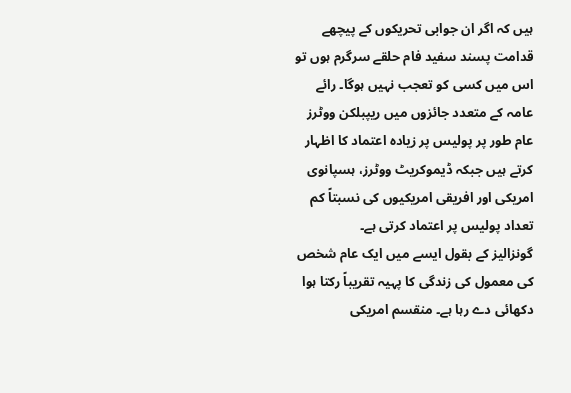ہیں کہ اگر ان جوابی تحریکوں کے پیچھے قدامت پسند سفید فام حلقے سرگرم ہوں تو اس میں کسی کو تعجب نہیں ہوگا۔ رائے عامہ کے متعدد جائزوں میں ریپبلکن ووٹرز عام طور پر پولیس پر زیادہ اعتماد کا اظہار کرتے ہیں جبکہ ڈیموکریٹ ووٹرز، ہسپانوی امریکی اور افریقی امریکیوں کی نسبتاً کم تعداد پولیس پر اعتماد کرتی ہے۔
گونزالیز کے بقول ایسے میں ایک عام شخص کی معمول کی زندگی کا پہیہ تقریباً رکتا ہوا دکھائی دے رہا ہے۔ منقسم امریکی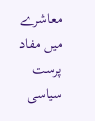معاشرے میں مفاد پرست سیاسی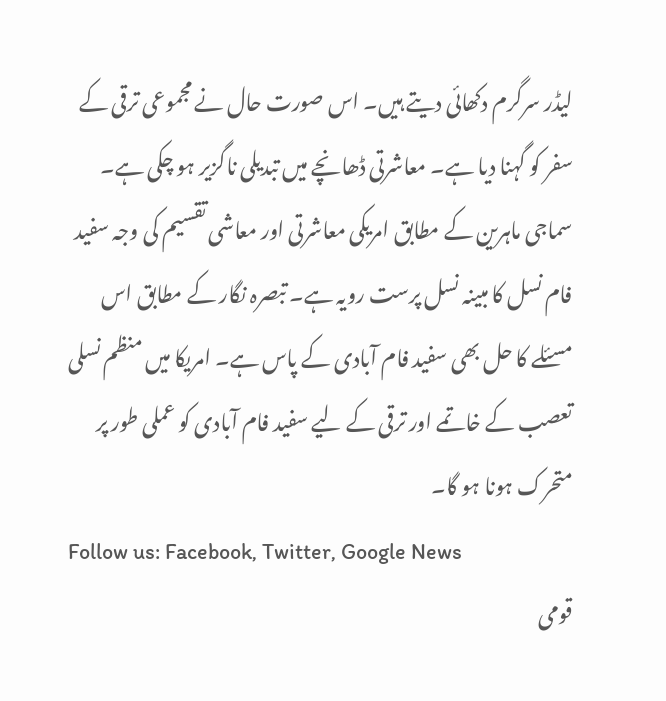لیڈر سرگرم دکھائی دیتے ہیں۔ اس صورت حال نے مجموعی ترقی کے سفر کو گہنا دیا ہے۔ معاشرتی ڈھانچے میں تبدیلی ناگزیر ہو چکی ہے۔ سماجی ماہرین کے مطابق امریکی معاشرتی اور معاشی تقسیم کی وجہ سفید فام نسل کا مبینہ نسل پرست رویہ ہے۔ تبصرہ نگار کے مطابق اس مسئلے کا حل بھی سفید فام آبادی کے پاس ہے۔ امریکا میں منظم نسلی تعصب کے خاتمے اور ترقی کے لیے سفید فام آبادی کو عملی طور پر متحرک ہونا ہو گا۔
Follow us: Facebook, Twitter, Google News
قومی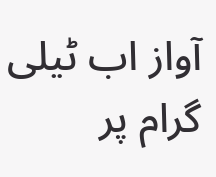آواز اب ٹیلی گرام پر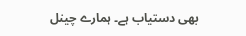بھی دستیاب ہے۔ ہمارے چینل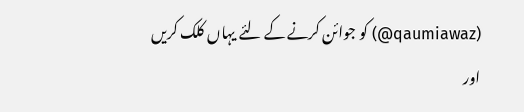(qaumiawaz@) کو جوائن کرنے کے لئے یہاں کلک کریں اور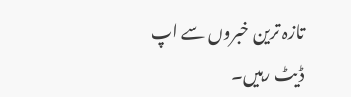تازہ ترین خبروں سے اپ ڈیٹ رہیں۔